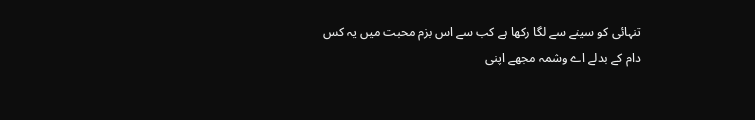تنہائی کو سینے سے لگا رکھا ہے کب سے اس بزم محبت میں یہ کس دام کے بدلے اے وشمہ مجھے اپنی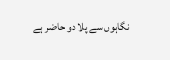نگاہوں سے پلا دو حاضر ہے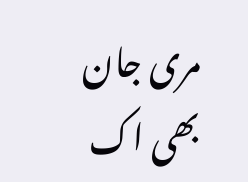مری جان بھی اک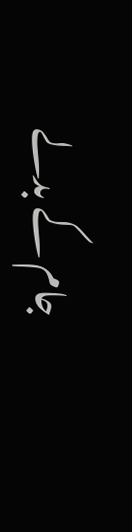جام کے بدلے